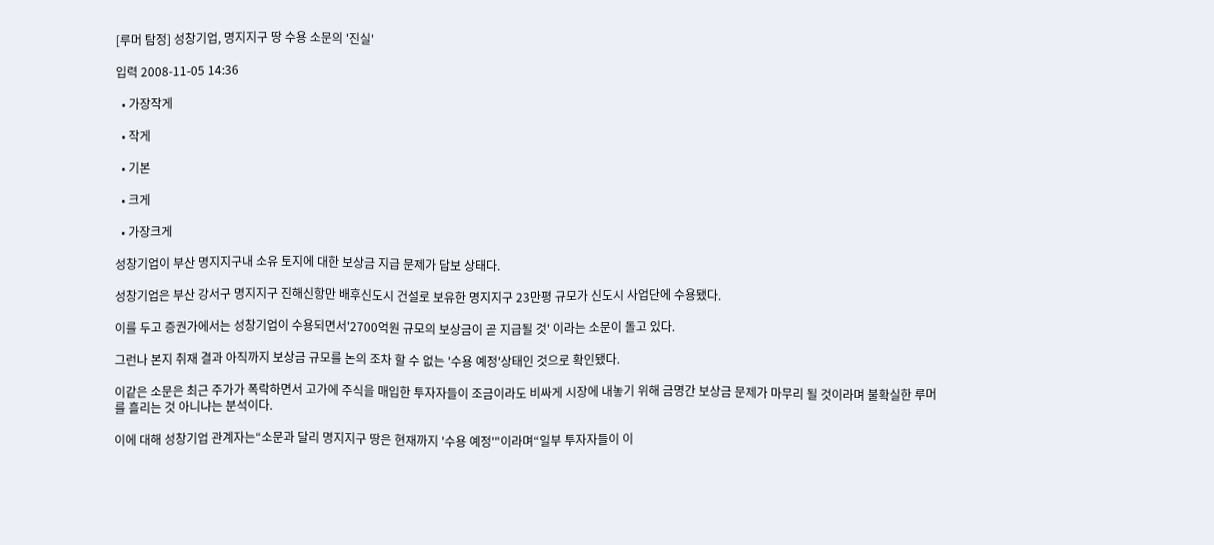[루머 탐정] 성창기업, 명지지구 땅 수용 소문의 '진실'

입력 2008-11-05 14:36

  • 가장작게

  • 작게

  • 기본

  • 크게

  • 가장크게

성창기업이 부산 명지지구내 소유 토지에 대한 보상금 지급 문제가 답보 상태다.

성창기업은 부산 강서구 명지지구 진해신항만 배후신도시 건설로 보유한 명지지구 23만평 규모가 신도시 사업단에 수용됐다.

이를 두고 증권가에서는 성창기업이 수용되면서'2700억원 규모의 보상금이 곧 지급될 것' 이라는 소문이 돌고 있다.

그런나 본지 취재 결과 아직까지 보상금 규모를 논의 조차 할 수 없는 '수용 예정'상태인 것으로 확인됐다.

이같은 소문은 최근 주가가 폭락하면서 고가에 주식을 매입한 투자자들이 조금이라도 비싸게 시장에 내놓기 위해 금명간 보상금 문제가 마무리 될 것이라며 불확실한 루머를 흘리는 것 아니냐는 분석이다.

이에 대해 성창기업 관계자는“소문과 달리 명지지구 땅은 현재까지 '수용 예정'"이라며“일부 투자자들이 이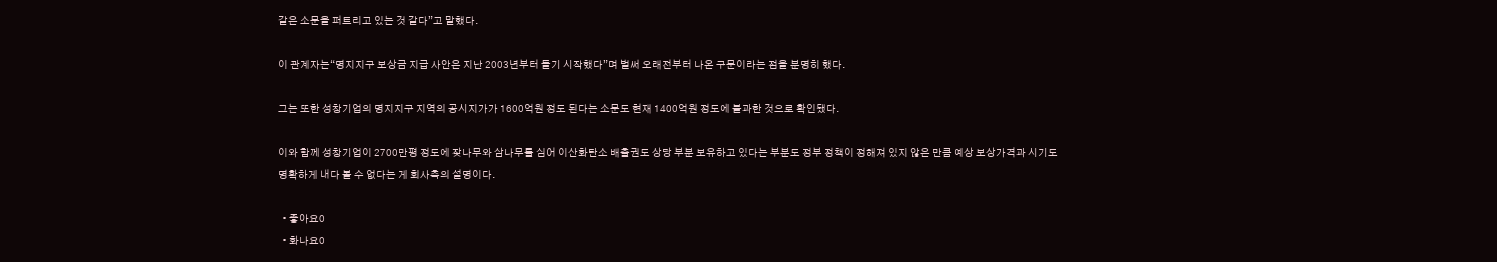같은 소문을 퍼트리고 있는 것 같다”고 말했다.

이 관계자는“명지지구 보상금 지급 사안은 지난 2003년부터 돌기 시작했다”며 벌써 오래전부터 나온 구문이라는 점을 분명히 했다.

그는 또한 성창기업의 명지지구 지역의 공시지가가 1600억원 정도 된다는 소문도 현재 1400억원 정도에 불과한 것으로 확인됐다.

이와 함께 성창기업이 2700만평 정도에 잦나무와 삼나무를 심어 이산화탄소 배출권도 상당 부분 보유하고 있다는 부분도 정부 정책이 정해져 있지 않은 만큼 예상 보상가격과 시기도 명확하게 내다 볼 수 없다는 게 회사측의 설명이다.

  • 좋아요0
  • 화나요0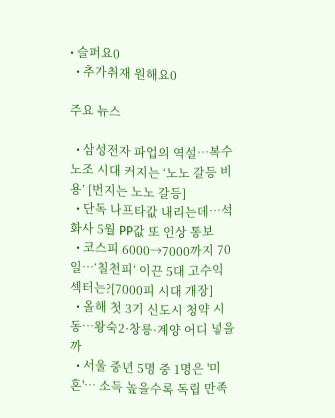• 슬퍼요0
  • 추가취재 원해요0

주요 뉴스

  • 삼성전자 파업의 역설…복수노조 시대 커지는 ‘노노 갈등 비용’ [번지는 노노 갈등]
  • 단독 나프타값 내리는데…석화사 5월 PP값 또 인상 통보
  • 코스피 6000→7000까지 70일⋯‘칠천피’ 이끈 5대 고수익 섹터는?[7000피 시대 개장]
  • 올해 첫 3기 신도시 청약 시동…왕숙2·창릉·계양 어디 넣을까
  • 서울 중년 5명 중 1명은 '미혼'… 소득 높을수록 독립 만족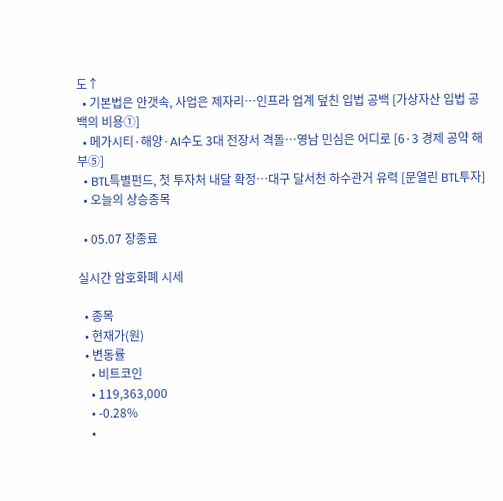도↑
  • 기본법은 안갯속, 사업은 제자리…인프라 업계 덮친 입법 공백 [가상자산 입법 공백의 비용①]
  • 메가시티·해양·AI수도 3대 전장서 격돌…영남 민심은 어디로 [6·3 경제 공약 해부⑤]
  • BTL특별펀드, 첫 투자처 내달 확정…대구 달서천 하수관거 유력 [문열린 BTL투자]
  • 오늘의 상승종목

  • 05.07 장종료

실시간 암호화폐 시세

  • 종목
  • 현재가(원)
  • 변동률
    • 비트코인
    • 119,363,000
    • -0.28%
    •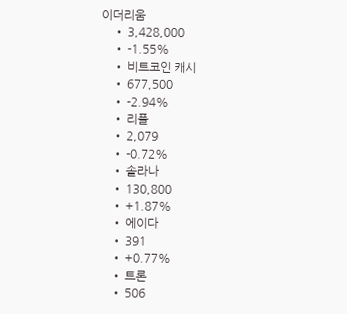이더리움
    • 3,428,000
    • -1.55%
    • 비트코인 캐시
    • 677,500
    • -2.94%
    • 리플
    • 2,079
    • -0.72%
    • 솔라나
    • 130,800
    • +1.87%
    • 에이다
    • 391
    • +0.77%
    • 트론
    • 506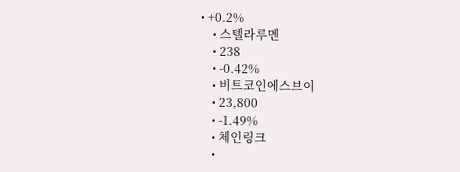• +0.2%
    • 스텔라루멘
    • 238
    • -0.42%
    • 비트코인에스브이
    • 23,800
    • -1.49%
    • 체인링크
    •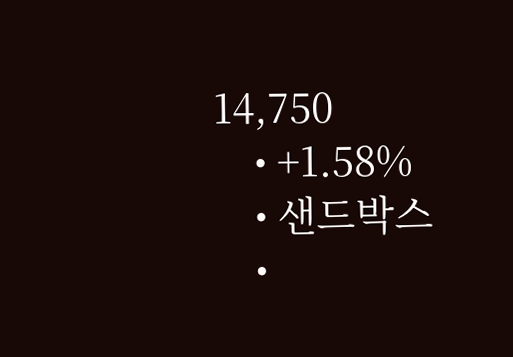14,750
    • +1.58%
    • 샌드박스
    •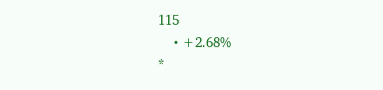115
    • +2.68%
*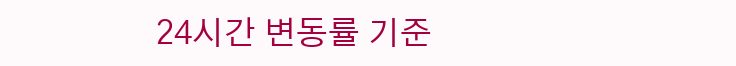24시간 변동률 기준